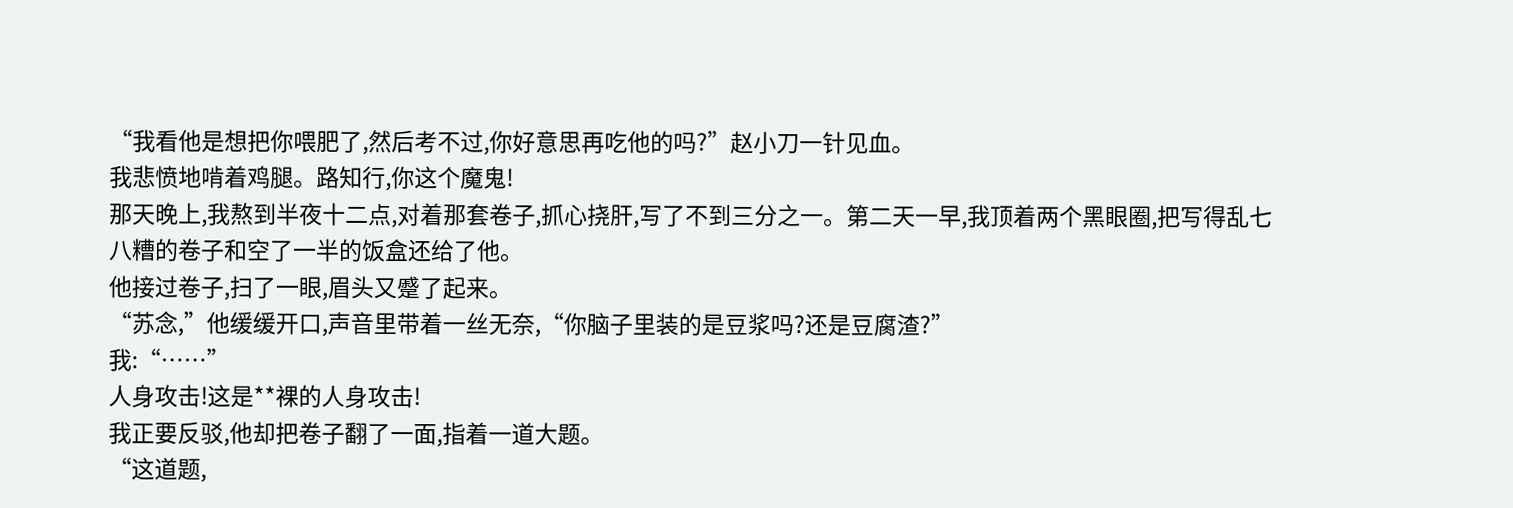“我看他是想把你喂肥了,然后考不过,你好意思再吃他的吗?”赵小刀一针见血。
我悲愤地啃着鸡腿。路知行,你这个魔鬼!
那天晚上,我熬到半夜十二点,对着那套卷子,抓心挠肝,写了不到三分之一。第二天一早,我顶着两个黑眼圈,把写得乱七八糟的卷子和空了一半的饭盒还给了他。
他接过卷子,扫了一眼,眉头又蹙了起来。
“苏念,”他缓缓开口,声音里带着一丝无奈,“你脑子里装的是豆浆吗?还是豆腐渣?”
我:“……”
人身攻击!这是**裸的人身攻击!
我正要反驳,他却把卷子翻了一面,指着一道大题。
“这道题,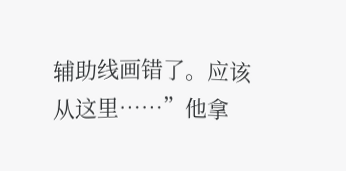辅助线画错了。应该从这里……”他拿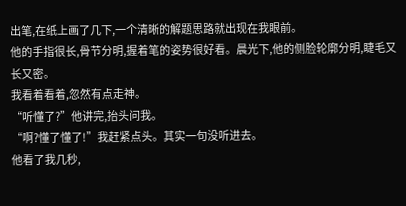出笔,在纸上画了几下,一个清晰的解题思路就出现在我眼前。
他的手指很长,骨节分明,握着笔的姿势很好看。晨光下,他的侧脸轮廓分明,睫毛又长又密。
我看着看着,忽然有点走神。
“听懂了?”他讲完,抬头问我。
“啊?懂了懂了!”我赶紧点头。其实一句没听进去。
他看了我几秒,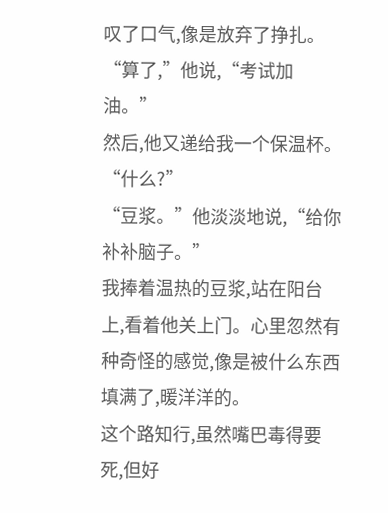叹了口气,像是放弃了挣扎。
“算了,”他说,“考试加油。”
然后,他又递给我一个保温杯。
“什么?”
“豆浆。”他淡淡地说,“给你补补脑子。”
我捧着温热的豆浆,站在阳台上,看着他关上门。心里忽然有种奇怪的感觉,像是被什么东西填满了,暖洋洋的。
这个路知行,虽然嘴巴毒得要死,但好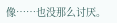像……也没那么讨厌。